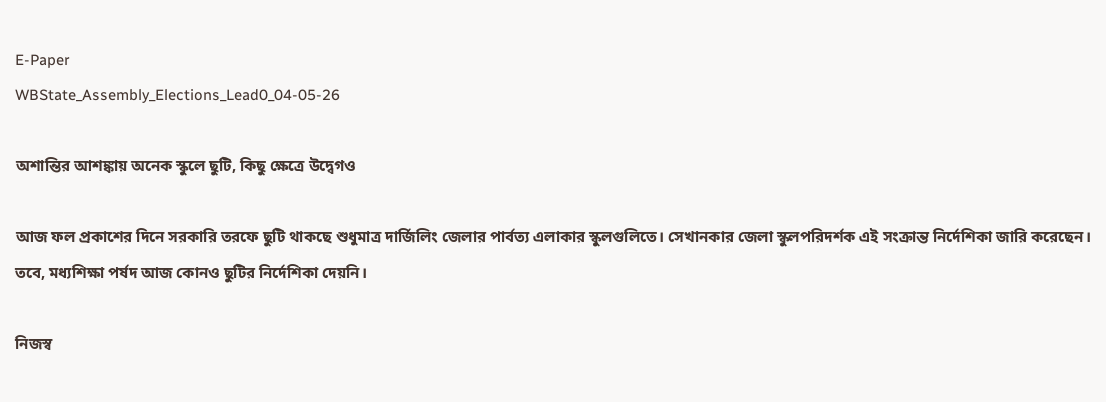E-Paper
WBState_Assembly_Elections_Lead0_04-05-26

অশান্তির আশঙ্কায় অনেক স্কুলে ছুটি, কিছু ক্ষেত্রে উদ্বেগও

আজ ফল প্রকাশের দিনে সরকারি তরফে ছুটি থাকছে শুধুমাত্র দার্জিলিং জেলার পার্বত্য এলাকার স্কুলগুলিতে। সেখানকার জেলা স্কুলপরিদর্শক এই সংক্রান্ত নির্দেশিকা জারি করেছেন। তবে, মধ্যশিক্ষা পর্ষদ আজ কোনও ছুটির নির্দেশিকা দেয়নি।

নিজস্ব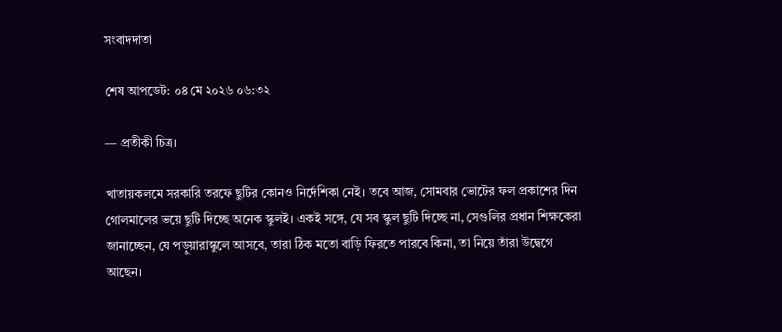সংবাদদাতা

শেষ আপডেট: ০৪ মে ২০২৬ ০৬:৩২

— প্রতীকী চিত্র।

খাতায়কলমে সরকারি তরফে ছুটির কোনও নির্দেশিকা নেই। তবে আজ, সোমবার ভোটের ফল প্রকাশের দিন গোলমালের ভয়ে ছুটি দিচ্ছে অনেক স্কুলই। একই সঙ্গে, যে সব স্কুল ছুটি দিচ্ছে না, সেগুলির প্রধান শিক্ষকেরা জানাচ্ছেন, যে পড়ুয়ারাস্কুলে আসবে, তারা ঠিক মতো বাড়ি ফিরতে পারবে কিনা, তা নিয়ে তাঁরা উদ্বেগে আছেন।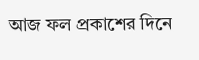আজ ফল প্রকাশের দিনে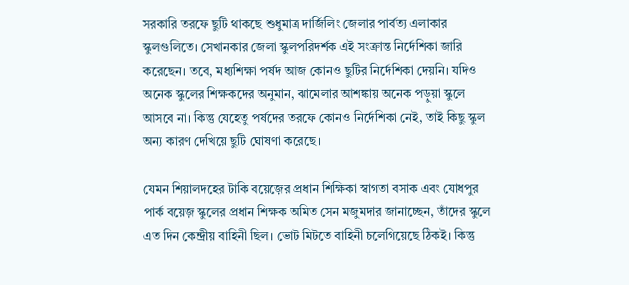সরকারি তরফে ছুটি থাকছে শুধুমাত্র দার্জিলিং জেলার পার্বত্য এলাকার স্কুলগুলিতে। সেখানকার জেলা স্কুলপরিদর্শক এই সংক্রান্ত নির্দেশিকা জারি করেছেন। তবে, মধ্যশিক্ষা পর্ষদ আজ কোনও ছুটির নির্দেশিকা দেয়নি। যদিও অনেক স্কুলের শিক্ষকদের অনুমান, ঝামেলার আশঙ্কায় অনেক পড়ুয়া স্কুলে আসবে না। কিন্তু যেহেতু পর্ষদের তরফে কোনও নির্দেশিকা নেই, তাই কিছু স্কুল অন্য কারণ দেখিয়ে ছুটি ঘোষণা করেছে।

যেমন শিয়ালদহের টাকি বয়েজ়ের প্রধান শিক্ষিকা স্বাগতা বসাক এবং যোধপুর পার্ক বয়েজ় স্কুলের প্রধান শিক্ষক অমিত সেন মজুমদার জানাচ্ছেন, তাঁদের স্কুলে এত দিন কেন্দ্রীয় বাহিনী ছিল। ভোট মিটতে বাহিনী চলেগিয়েছে ঠিকই। কিন্তু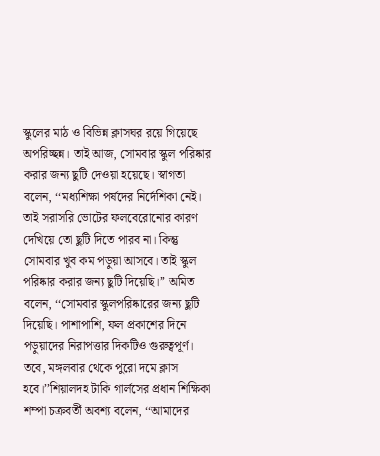স্কুলের মাঠ ও বিভিন্ন ক্লাসঘর রয়ে গিয়েছে অপরিচ্ছন্ন। তাই আজ, সোমবার স্কুল পরিষ্কার করার জন্য ছুটি দেওয়া হয়েছে। স্বাগতা বলেন, ‘‘মধ্যশিক্ষা পর্ষদের নির্দেশিকা নেই। তাই সরাসরি ভোটের ফলবেরোনোর কারণ দেখিয়ে তো ছুটি দিতে পারব না। কিন্তু সোমবার খুব কম পড়ুয়া আসবে। তাই স্কুল পরিষ্কার করার জন্য ছুটি দিয়েছি।’’ অমিত বলেন, ‘‘সোমবার স্কুলপরিষ্কারের জন্য ছুটি দিয়েছি। পাশাপাশি, ফল প্রকাশের দিনে পড়ুয়াদের নিরাপত্তার দিকটিও গুরুত্বপূর্ণ। তবে, মঙ্গলবার থেকে পুরো দমে ক্লাস হবে।’’শিয়ালদহ টাকি গার্লসের প্রধান শিক্ষিকা শম্পা চক্রবর্তী অবশ্য বলেন, ‘‘আমাদের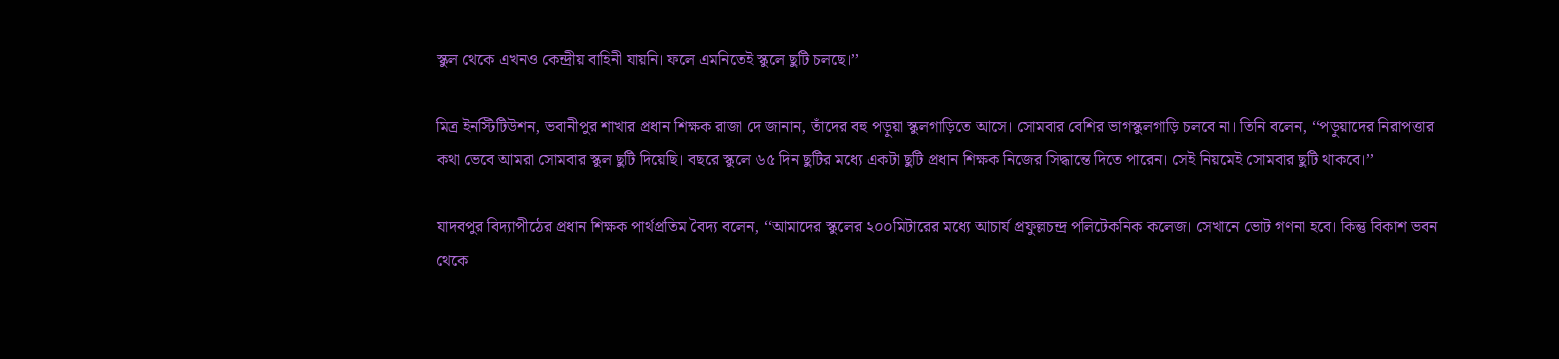স্কুল থেকে এখনও কেন্দ্রীয় বাহিনী যায়নি। ফলে এমনিতেই স্কুলে ছুটি চলছে।’’

মিত্র ইনস্টিটিউশন, ভবানীপুর শাখার প্রধান শিক্ষক রাজা দে জানান, তাঁদের বহু পড়ুয়া স্কুলগাড়িতে আসে। সোমবার বেশির ভাগস্কুলগাড়ি চলবে না। তিনি বলেন, ‘‘পড়ুয়াদের নিরাপত্তার কথা ভেবে আমরা সোমবার স্কুল ছুটি দিয়েছি। বছরে স্কুলে ৬৫ দিন ছুটির মধ্যে একটা ছুটি প্রধান শিক্ষক নিজের সিদ্ধান্তে দিতে পারেন। সেই নিয়মেই সোমবার ছুটি থাকবে।’’

যাদবপুর বিদ্যাপীঠের প্রধান শিক্ষক পার্থপ্রতিম বৈদ্য বলেন, ‘‘আমাদের স্কুলের ২০০মিটারের মধ্যে আচার্য প্রফুল্লচন্দ্র পলিটেকনিক কলেজ। সেখানে ভোট গণনা হবে। কিন্তু বিকাশ ভবন থেকে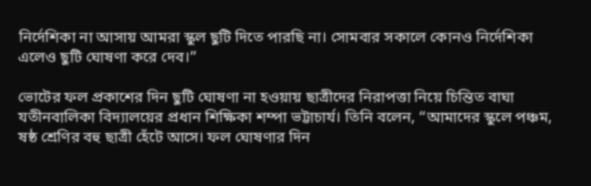নির্দেশিকা না আসায় আমরা স্কুল ছুটি দিতে পারছি না। সোমবার সকালে কোনও নির্দেশিকা এলেও ছুটি ঘোষণা করে দেব।’’

ভোটের ফল প্রকাশের দিন ছুটি ঘোষণা না হওয়ায় ছাত্রীদের নিরাপত্তা নিয়ে চিন্তিত বাঘা যতীনবালিকা বিদ্যালয়ের প্রধান শিক্ষিকা শম্পা ভট্টাচার্য। তিনি বলেন, ‘‘আমাদের স্কুলে পঞ্চম, ষষ্ঠ শ্রেণির বহু ছাত্রী হেঁটে আসে। ফল ঘোষণার দিন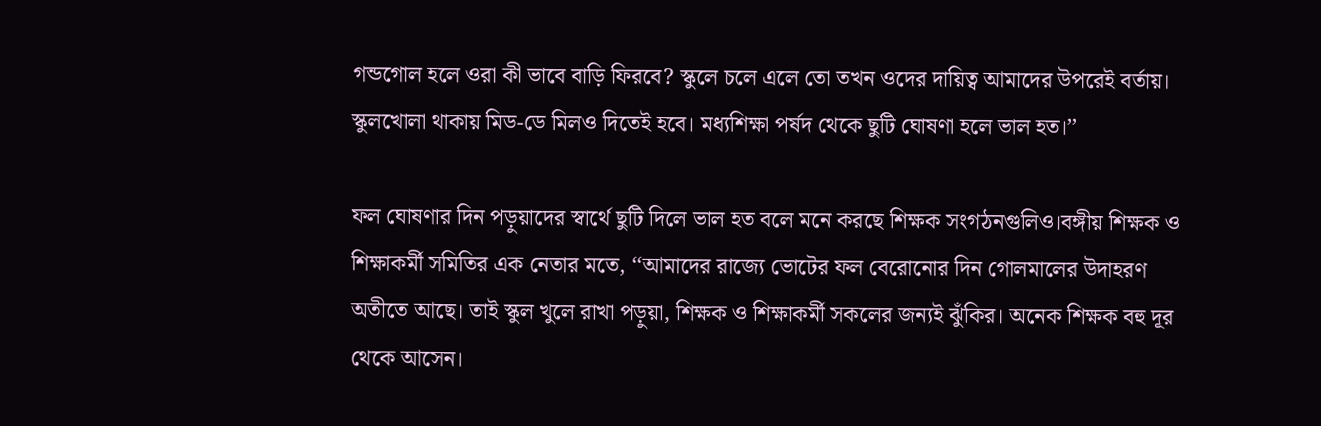গন্ডগোল হলে ওরা কী ভাবে বাড়ি ফিরবে? স্কুলে চলে এলে তো তখন ওদের দায়িত্ব আমাদের উপরেই বর্তায়। স্কুলখোলা থাকায় মিড-ডে মিলও দিতেই হবে। মধ্যশিক্ষা পর্ষদ থেকে ছুটি ঘোষণা হলে ভাল হত।’’

ফল ঘোষণার দিন পড়ুয়াদের স্বার্থে ছুটি দিলে ভাল হত বলে মনে করছে শিক্ষক সংগঠনগুলিও।বঙ্গীয় শিক্ষক ও শিক্ষাকর্মী সমিতির এক নেতার মতে, ‘‘আমাদের রাজ্যে ভোটের ফল বেরোনোর দিন গোলমালের উদাহরণ অতীতে আছে। তাই স্কুল খুলে রাখা পড়ুয়া, শিক্ষক ও শিক্ষাকর্মী সকলের জন্যই ঝুঁকির। অনেক শিক্ষক বহু দূর থেকে আসেন।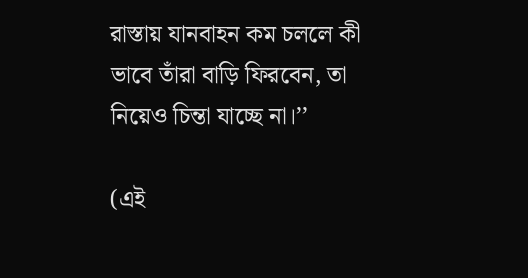রাস্তায় যানবাহন কম চললে কী ভাবে তাঁরা বাড়ি ফিরবেন, তা নিয়েও চিন্তা যাচ্ছে না।’’

(এই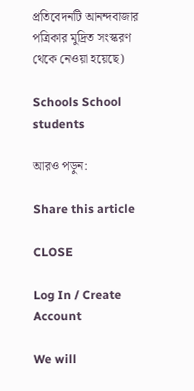প্রতিবেদনটি আনন্দবাজার পত্রিকার মুদ্রিত সংস্করণ থেকে নেওয়া হয়েছে)

Schools School students

আরও পড়ুন:

Share this article

CLOSE

Log In / Create Account

We will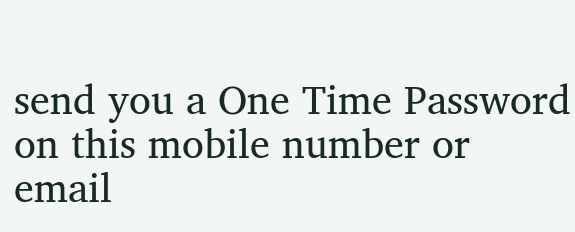send you a One Time Password on this mobile number or email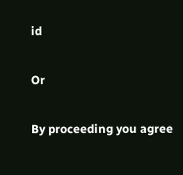id

Or

By proceeding you agree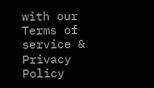with our Terms of service & Privacy Policy